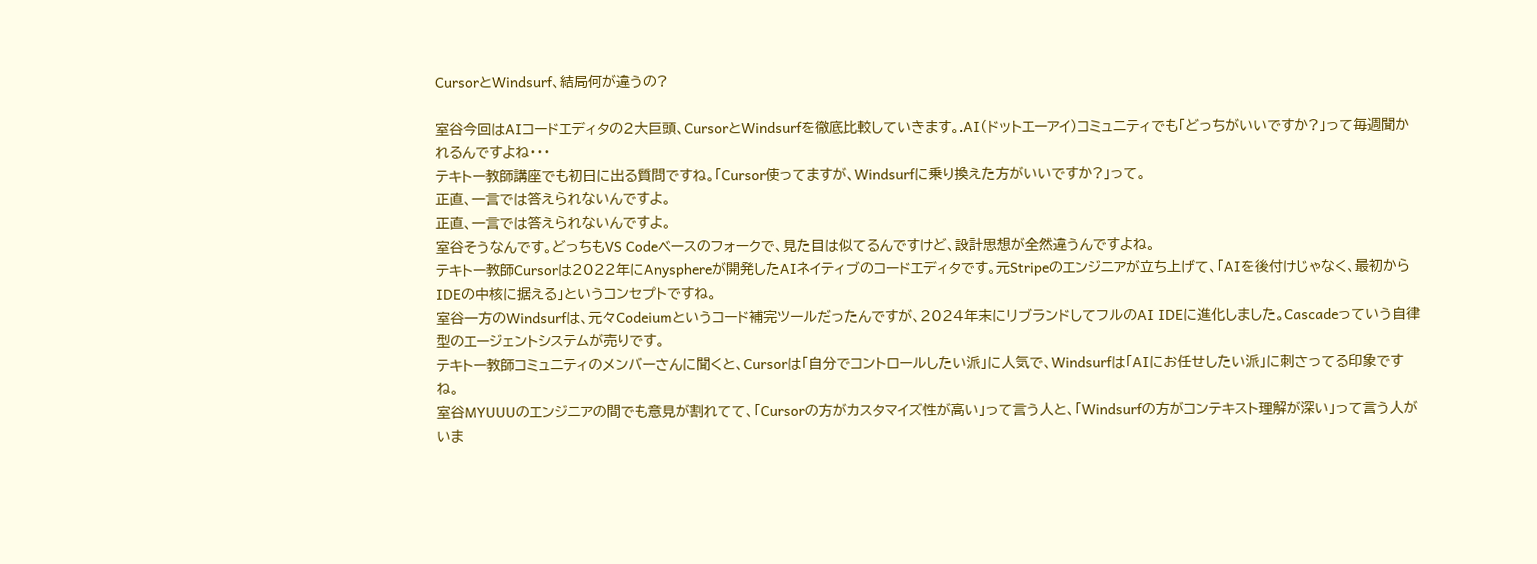CursorとWindsurf、結局何が違うの?

室谷今回はAIコードエディタの2大巨頭、CursorとWindsurfを徹底比較していきます。.AI(ドットエーアイ)コミュニティでも「どっちがいいですか?」って毎週聞かれるんですよね・・・
テキトー教師講座でも初日に出る質問ですね。「Cursor使ってますが、Windsurfに乗り換えた方がいいですか?」って。
正直、一言では答えられないんですよ。
正直、一言では答えられないんですよ。
室谷そうなんです。どっちもVS Codeベースのフォークで、見た目は似てるんですけど、設計思想が全然違うんですよね。
テキトー教師Cursorは2022年にAnysphereが開発したAIネイティブのコードエディタです。元Stripeのエンジニアが立ち上げて、「AIを後付けじゃなく、最初からIDEの中核に据える」というコンセプトですね。
室谷一方のWindsurfは、元々Codeiumというコード補完ツールだったんですが、2024年末にリブランドしてフルのAI IDEに進化しました。Cascadeっていう自律型のエージェントシステムが売りです。
テキトー教師コミュニティのメンバーさんに聞くと、Cursorは「自分でコントロールしたい派」に人気で、Windsurfは「AIにお任せしたい派」に刺さってる印象ですね。
室谷MYUUUのエンジニアの間でも意見が割れてて、「Cursorの方がカスタマイズ性が高い」って言う人と、「Windsurfの方がコンテキスト理解が深い」って言う人がいま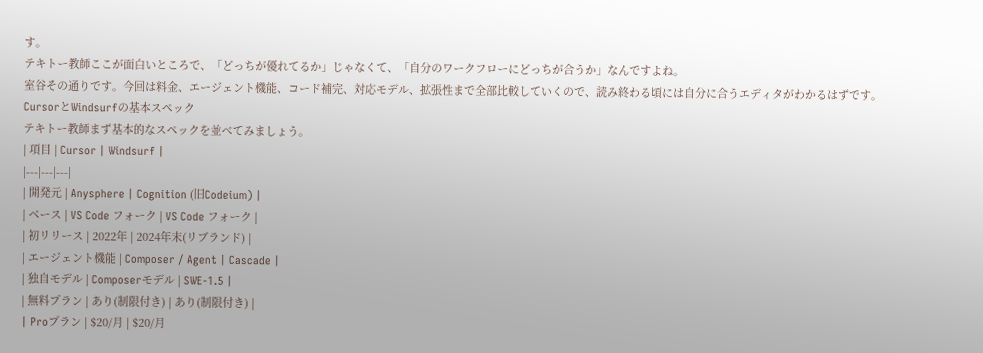す。
テキトー教師ここが面白いところで、「どっちが優れてるか」じゃなくて、「自分のワークフローにどっちが合うか」なんですよね。
室谷その通りです。今回は料金、エージェント機能、コード補完、対応モデル、拡張性まで全部比較していくので、読み終わる頃には自分に合うエディタがわかるはずです。
CursorとWindsurfの基本スペック
テキトー教師まず基本的なスペックを並べてみましょう。
| 項目 | Cursor | Windsurf |
|---|---|---|
| 開発元 | Anysphere | Cognition (旧Codeium) |
| ベース | VS Code フォーク | VS Code フォーク |
| 初リリース | 2022年 | 2024年末(リブランド) |
| エージェント機能 | Composer / Agent | Cascade |
| 独自モデル | Composerモデル | SWE-1.5 |
| 無料プラン | あり(制限付き) | あり(制限付き) |
| Proプラン | $20/月 | $20/月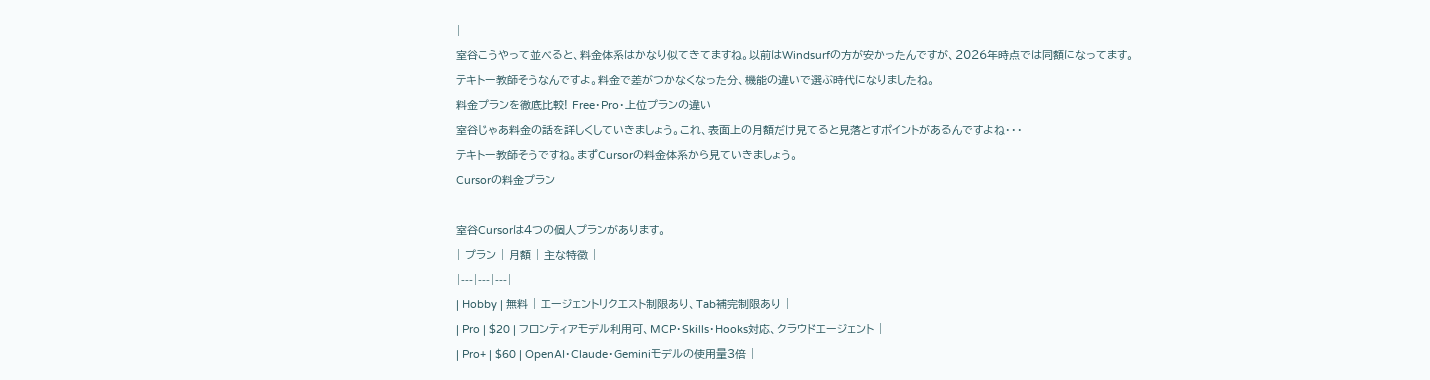|
室谷こうやって並べると、料金体系はかなり似てきてますね。以前はWindsurfの方が安かったんですが、2026年時点では同額になってます。
テキトー教師そうなんですよ。料金で差がつかなくなった分、機能の違いで選ぶ時代になりましたね。
料金プランを徹底比較! Free・Pro・上位プランの違い
室谷じゃあ料金の話を詳しくしていきましょう。これ、表面上の月額だけ見てると見落とすポイントがあるんですよね・・・
テキトー教師そうですね。まずCursorの料金体系から見ていきましょう。
Cursorの料金プラン

室谷Cursorは4つの個人プランがあります。
| プラン | 月額 | 主な特徴 |
|---|---|---|
| Hobby | 無料 | エージェントリクエスト制限あり、Tab補完制限あり |
| Pro | $20 | フロンティアモデル利用可、MCP・Skills・Hooks対応、クラウドエージェント |
| Pro+ | $60 | OpenAI・Claude・Geminiモデルの使用量3倍 |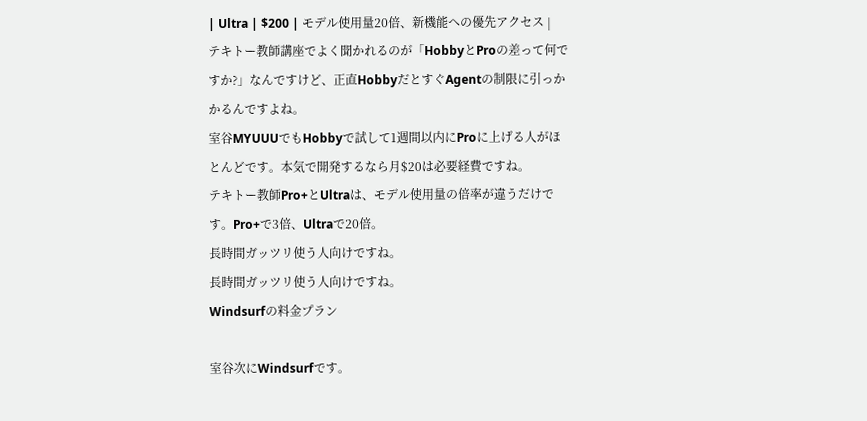| Ultra | $200 | モデル使用量20倍、新機能への優先アクセス |
テキトー教師講座でよく聞かれるのが「HobbyとProの差って何ですか?」なんですけど、正直HobbyだとすぐAgentの制限に引っかかるんですよね。
室谷MYUUUでもHobbyで試して1週間以内にProに上げる人がほとんどです。本気で開発するなら月$20は必要経費ですね。
テキトー教師Pro+とUltraは、モデル使用量の倍率が違うだけです。Pro+で3倍、Ultraで20倍。
長時間ガッツリ使う人向けですね。
長時間ガッツリ使う人向けですね。
Windsurfの料金プラン

室谷次にWindsurfです。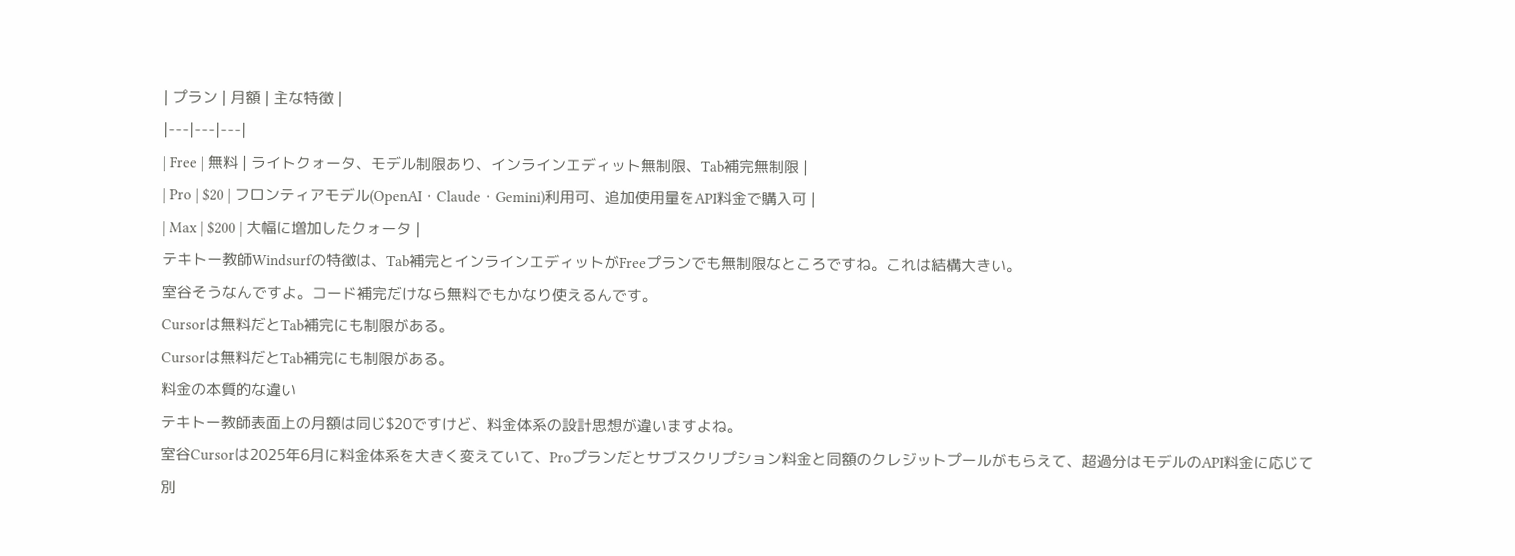| プラン | 月額 | 主な特徴 |
|---|---|---|
| Free | 無料 | ライトクォータ、モデル制限あり、インラインエディット無制限、Tab補完無制限 |
| Pro | $20 | フロンティアモデル(OpenAI・Claude・Gemini)利用可、追加使用量をAPI料金で購入可 |
| Max | $200 | 大幅に増加したクォータ |
テキトー教師Windsurfの特徴は、Tab補完とインラインエディットがFreeプランでも無制限なところですね。これは結構大きい。
室谷そうなんですよ。コード補完だけなら無料でもかなり使えるんです。
Cursorは無料だとTab補完にも制限がある。
Cursorは無料だとTab補完にも制限がある。
料金の本質的な違い
テキトー教師表面上の月額は同じ$20ですけど、料金体系の設計思想が違いますよね。
室谷Cursorは2025年6月に料金体系を大きく変えていて、Proプランだとサブスクリプション料金と同額のクレジットプールがもらえて、超過分はモデルのAPI料金に応じて別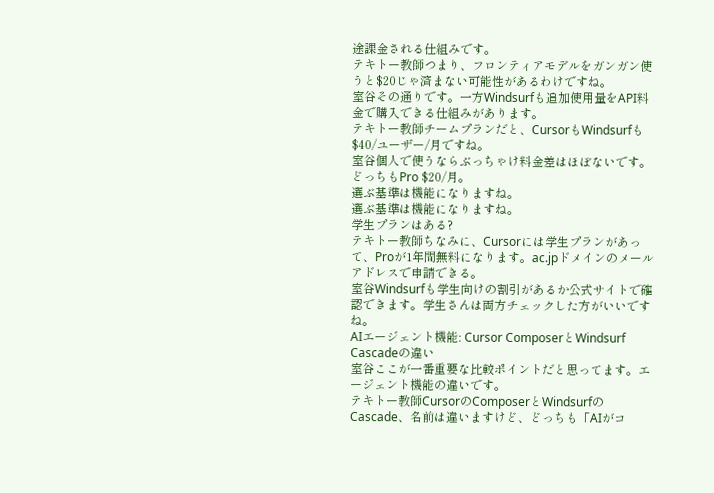途課金される仕組みです。
テキトー教師つまり、フロンティアモデルをガンガン使うと$20じゃ済まない可能性があるわけですね。
室谷その通りです。一方Windsurfも追加使用量をAPI料金で購入できる仕組みがあります。
テキトー教師チームプランだと、CursorもWindsurfも$40/ユーザー/月ですね。
室谷個人で使うならぶっちゃけ料金差はほぼないです。どっちもPro $20/月。
選ぶ基準は機能になりますね。
選ぶ基準は機能になりますね。
学生プランはある?
テキトー教師ちなみに、Cursorには学生プランがあって、Proが1年間無料になります。ac.jpドメインのメールアドレスで申請できる。
室谷Windsurfも学生向けの割引があるか公式サイトで確認できます。学生さんは両方チェックした方がいいですね。
AIエージェント機能: Cursor ComposerとWindsurf Cascadeの違い
室谷ここが一番重要な比較ポイントだと思ってます。エージェント機能の違いです。
テキトー教師CursorのComposerとWindsurfのCascade、名前は違いますけど、どっちも「AIがコ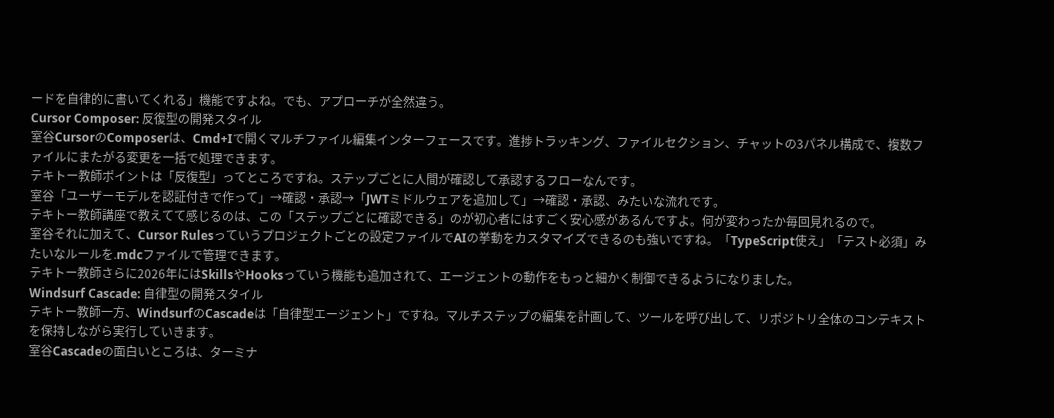ードを自律的に書いてくれる」機能ですよね。でも、アプローチが全然違う。
Cursor Composer: 反復型の開発スタイル
室谷CursorのComposerは、Cmd+Iで開くマルチファイル編集インターフェースです。進捗トラッキング、ファイルセクション、チャットの3パネル構成で、複数ファイルにまたがる変更を一括で処理できます。
テキトー教師ポイントは「反復型」ってところですね。ステップごとに人間が確認して承認するフローなんです。
室谷「ユーザーモデルを認証付きで作って」→確認・承認→「JWTミドルウェアを追加して」→確認・承認、みたいな流れです。
テキトー教師講座で教えてて感じるのは、この「ステップごとに確認できる」のが初心者にはすごく安心感があるんですよ。何が変わったか毎回見れるので。
室谷それに加えて、Cursor Rulesっていうプロジェクトごとの設定ファイルでAIの挙動をカスタマイズできるのも強いですね。「TypeScript使え」「テスト必須」みたいなルールを.mdcファイルで管理できます。
テキトー教師さらに2026年にはSkillsやHooksっていう機能も追加されて、エージェントの動作をもっと細かく制御できるようになりました。
Windsurf Cascade: 自律型の開発スタイル
テキトー教師一方、WindsurfのCascadeは「自律型エージェント」ですね。マルチステップの編集を計画して、ツールを呼び出して、リポジトリ全体のコンテキストを保持しながら実行していきます。
室谷Cascadeの面白いところは、ターミナ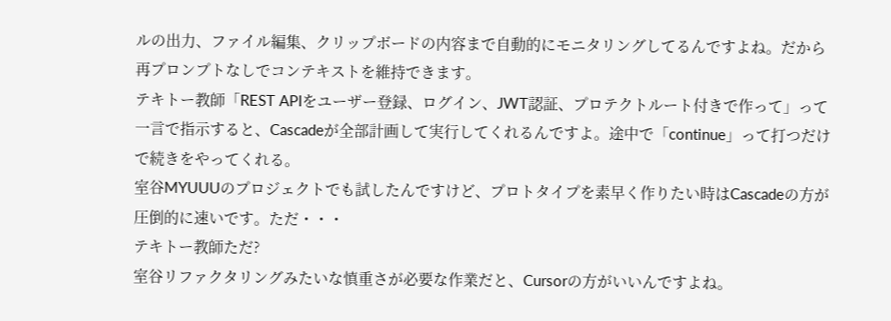ルの出力、ファイル編集、クリップボードの内容まで自動的にモニタリングしてるんですよね。だから再プロンプトなしでコンテキストを維持できます。
テキトー教師「REST APIをユーザー登録、ログイン、JWT認証、プロテクトルート付きで作って」って一言で指示すると、Cascadeが全部計画して実行してくれるんですよ。途中で「continue」って打つだけで続きをやってくれる。
室谷MYUUUのプロジェクトでも試したんですけど、プロトタイプを素早く作りたい時はCascadeの方が圧倒的に速いです。ただ・・・
テキトー教師ただ?
室谷リファクタリングみたいな慎重さが必要な作業だと、Cursorの方がいいんですよね。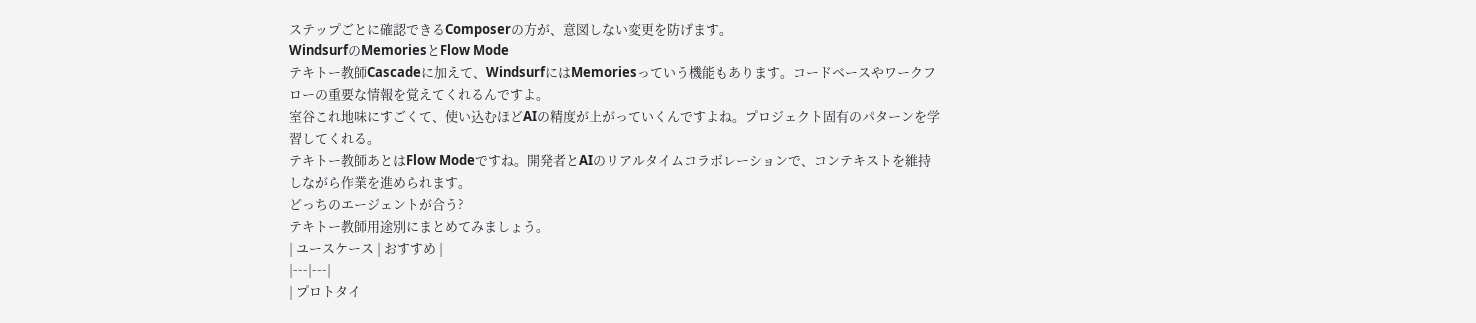ステップごとに確認できるComposerの方が、意図しない変更を防げます。
WindsurfのMemoriesとFlow Mode
テキトー教師Cascadeに加えて、WindsurfにはMemoriesっていう機能もあります。コードベースやワークフローの重要な情報を覚えてくれるんですよ。
室谷これ地味にすごくて、使い込むほどAIの精度が上がっていくんですよね。プロジェクト固有のパターンを学習してくれる。
テキトー教師あとはFlow Modeですね。開発者とAIのリアルタイムコラボレーションで、コンテキストを維持しながら作業を進められます。
どっちのエージェントが合う?
テキトー教師用途別にまとめてみましょう。
| ユースケース | おすすめ |
|---|---|
| プロトタイ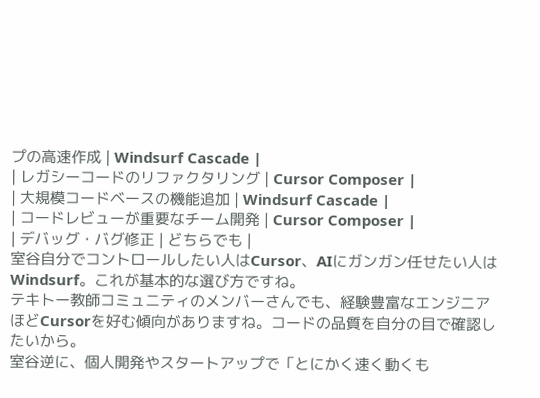プの高速作成 | Windsurf Cascade |
| レガシーコードのリファクタリング | Cursor Composer |
| 大規模コードベースの機能追加 | Windsurf Cascade |
| コードレビューが重要なチーム開発 | Cursor Composer |
| デバッグ・バグ修正 | どちらでも |
室谷自分でコントロールしたい人はCursor、AIにガンガン任せたい人はWindsurf。これが基本的な選び方ですね。
テキトー教師コミュニティのメンバーさんでも、経験豊富なエンジニアほどCursorを好む傾向がありますね。コードの品質を自分の目で確認したいから。
室谷逆に、個人開発やスタートアップで「とにかく速く動くも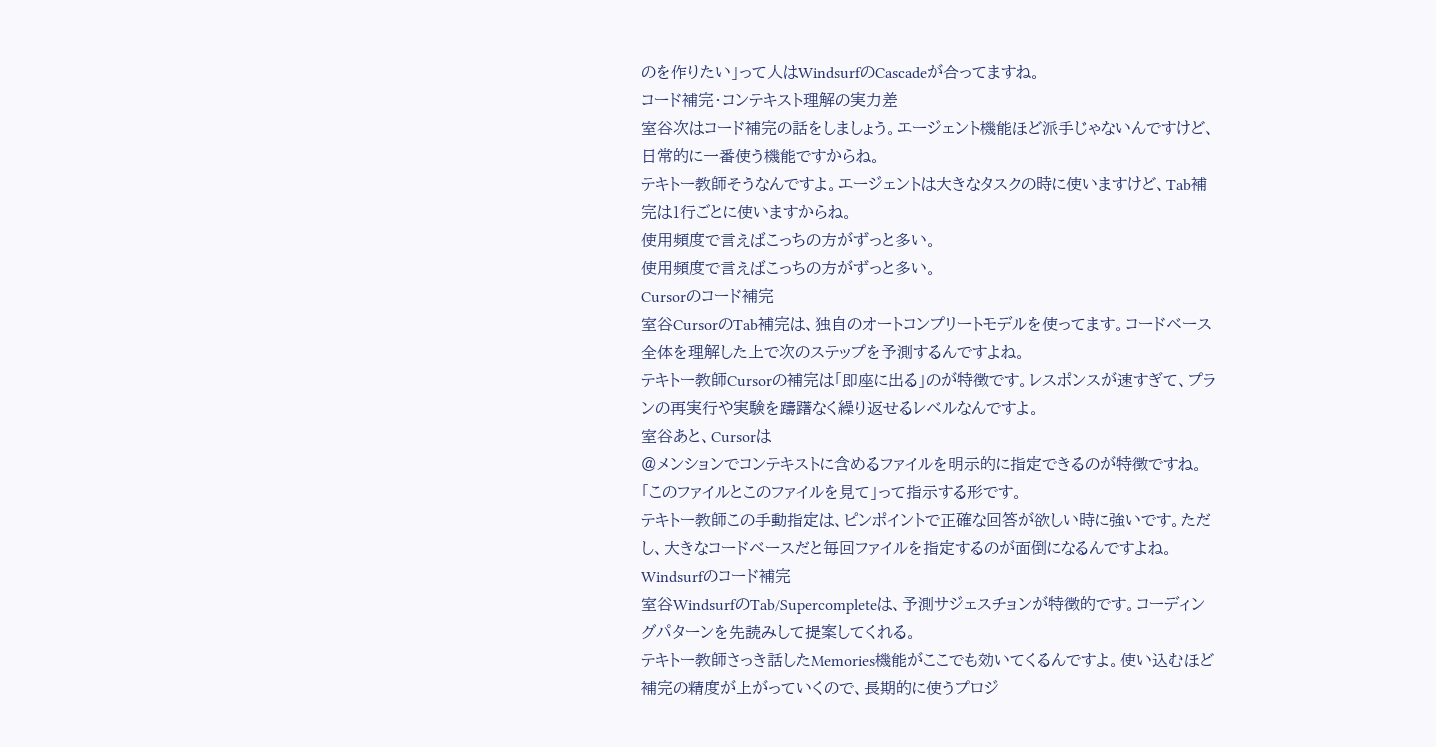のを作りたい」って人はWindsurfのCascadeが合ってますね。
コード補完・コンテキスト理解の実力差
室谷次はコード補完の話をしましょう。エージェント機能ほど派手じゃないんですけど、日常的に一番使う機能ですからね。
テキトー教師そうなんですよ。エージェントは大きなタスクの時に使いますけど、Tab補完は1行ごとに使いますからね。
使用頻度で言えばこっちの方がずっと多い。
使用頻度で言えばこっちの方がずっと多い。
Cursorのコード補完
室谷CursorのTab補完は、独自のオートコンプリートモデルを使ってます。コードベース全体を理解した上で次のステップを予測するんですよね。
テキトー教師Cursorの補完は「即座に出る」のが特徴です。レスポンスが速すぎて、プランの再実行や実験を躊躇なく繰り返せるレベルなんですよ。
室谷あと、Cursorは
@メンションでコンテキストに含めるファイルを明示的に指定できるのが特徴ですね。「このファイルとこのファイルを見て」って指示する形です。
テキトー教師この手動指定は、ピンポイントで正確な回答が欲しい時に強いです。ただし、大きなコードベースだと毎回ファイルを指定するのが面倒になるんですよね。
Windsurfのコード補完
室谷WindsurfのTab/Supercompleteは、予測サジェスチョンが特徴的です。コーディングパターンを先読みして提案してくれる。
テキトー教師さっき話したMemories機能がここでも効いてくるんですよ。使い込むほど補完の精度が上がっていくので、長期的に使うプロジ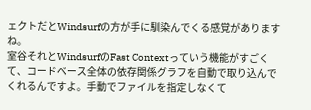ェクトだとWindsurfの方が手に馴染んでくる感覚がありますね。
室谷それとWindsurfのFast Contextっていう機能がすごくて、コードベース全体の依存関係グラフを自動で取り込んでくれるんですよ。手動でファイルを指定しなくて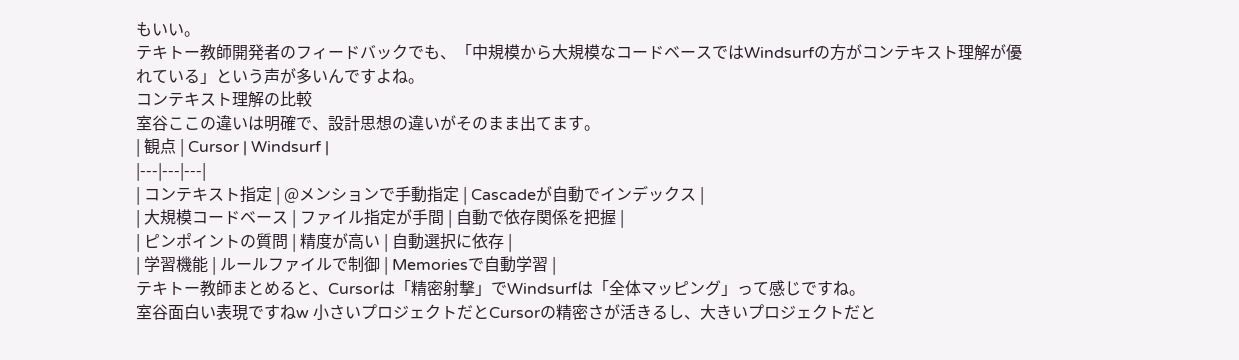もいい。
テキトー教師開発者のフィードバックでも、「中規模から大規模なコードベースではWindsurfの方がコンテキスト理解が優れている」という声が多いんですよね。
コンテキスト理解の比較
室谷ここの違いは明確で、設計思想の違いがそのまま出てます。
| 観点 | Cursor | Windsurf |
|---|---|---|
| コンテキスト指定 | @メンションで手動指定 | Cascadeが自動でインデックス |
| 大規模コードベース | ファイル指定が手間 | 自動で依存関係を把握 |
| ピンポイントの質問 | 精度が高い | 自動選択に依存 |
| 学習機能 | ルールファイルで制御 | Memoriesで自動学習 |
テキトー教師まとめると、Cursorは「精密射撃」でWindsurfは「全体マッピング」って感じですね。
室谷面白い表現ですねw 小さいプロジェクトだとCursorの精密さが活きるし、大きいプロジェクトだと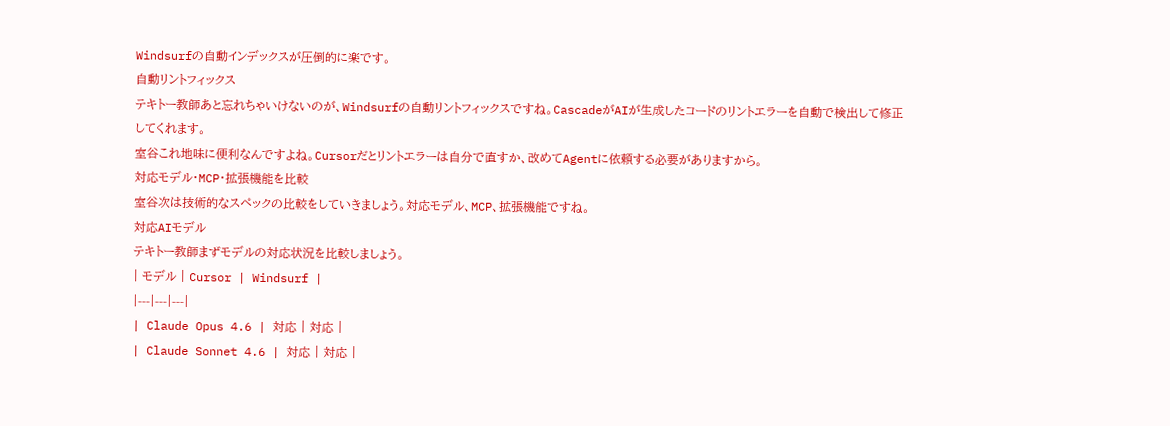Windsurfの自動インデックスが圧倒的に楽です。
自動リントフィックス
テキトー教師あと忘れちゃいけないのが、Windsurfの自動リントフィックスですね。CascadeがAIが生成したコードのリントエラーを自動で検出して修正してくれます。
室谷これ地味に便利なんですよね。Cursorだとリントエラーは自分で直すか、改めてAgentに依頼する必要がありますから。
対応モデル・MCP・拡張機能を比較
室谷次は技術的なスペックの比較をしていきましょう。対応モデル、MCP、拡張機能ですね。
対応AIモデル
テキトー教師まずモデルの対応状況を比較しましょう。
| モデル | Cursor | Windsurf |
|---|---|---|
| Claude Opus 4.6 | 対応 | 対応 |
| Claude Sonnet 4.6 | 対応 | 対応 |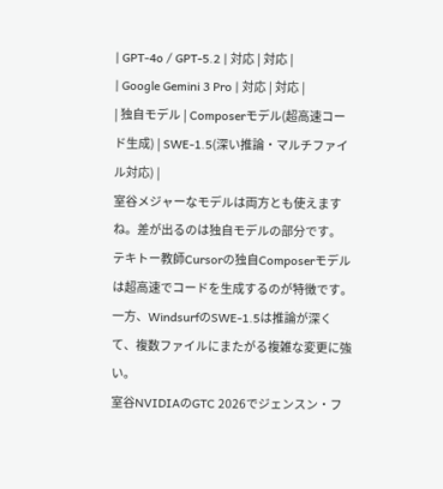| GPT-4o / GPT-5.2 | 対応 | 対応 |
| Google Gemini 3 Pro | 対応 | 対応 |
| 独自モデル | Composerモデル(超高速コード生成) | SWE-1.5(深い推論・マルチファイル対応) |
室谷メジャーなモデルは両方とも使えますね。差が出るのは独自モデルの部分です。
テキトー教師Cursorの独自Composerモデルは超高速でコードを生成するのが特徴です。一方、WindsurfのSWE-1.5は推論が深くて、複数ファイルにまたがる複雑な変更に強い。
室谷NVIDIAのGTC 2026でジェンスン・フ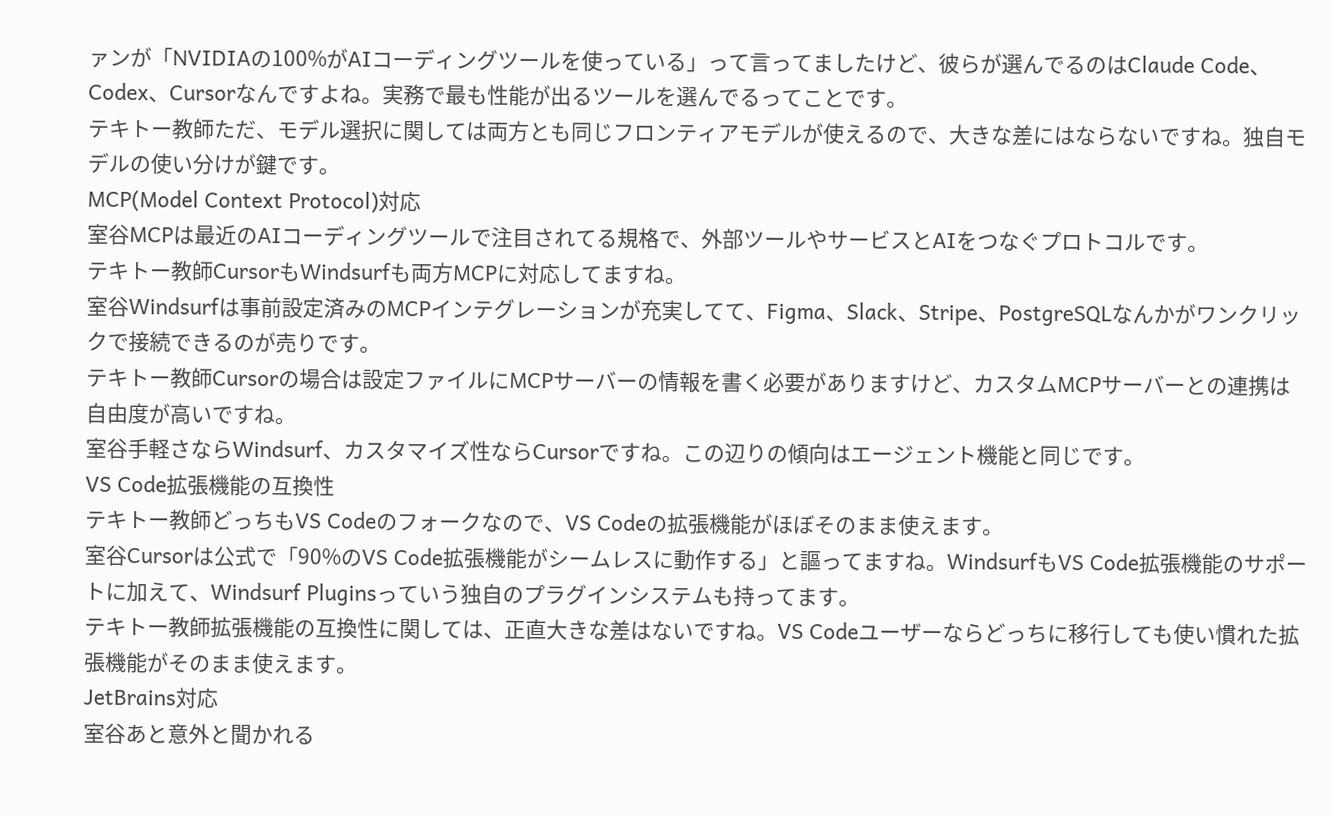ァンが「NVIDIAの100%がAIコーディングツールを使っている」って言ってましたけど、彼らが選んでるのはClaude Code、Codex、Cursorなんですよね。実務で最も性能が出るツールを選んでるってことです。
テキトー教師ただ、モデル選択に関しては両方とも同じフロンティアモデルが使えるので、大きな差にはならないですね。独自モデルの使い分けが鍵です。
MCP(Model Context Protocol)対応
室谷MCPは最近のAIコーディングツールで注目されてる規格で、外部ツールやサービスとAIをつなぐプロトコルです。
テキトー教師CursorもWindsurfも両方MCPに対応してますね。
室谷Windsurfは事前設定済みのMCPインテグレーションが充実してて、Figma、Slack、Stripe、PostgreSQLなんかがワンクリックで接続できるのが売りです。
テキトー教師Cursorの場合は設定ファイルにMCPサーバーの情報を書く必要がありますけど、カスタムMCPサーバーとの連携は自由度が高いですね。
室谷手軽さならWindsurf、カスタマイズ性ならCursorですね。この辺りの傾向はエージェント機能と同じです。
VS Code拡張機能の互換性
テキトー教師どっちもVS Codeのフォークなので、VS Codeの拡張機能がほぼそのまま使えます。
室谷Cursorは公式で「90%のVS Code拡張機能がシームレスに動作する」と謳ってますね。WindsurfもVS Code拡張機能のサポートに加えて、Windsurf Pluginsっていう独自のプラグインシステムも持ってます。
テキトー教師拡張機能の互換性に関しては、正直大きな差はないですね。VS Codeユーザーならどっちに移行しても使い慣れた拡張機能がそのまま使えます。
JetBrains対応
室谷あと意外と聞かれる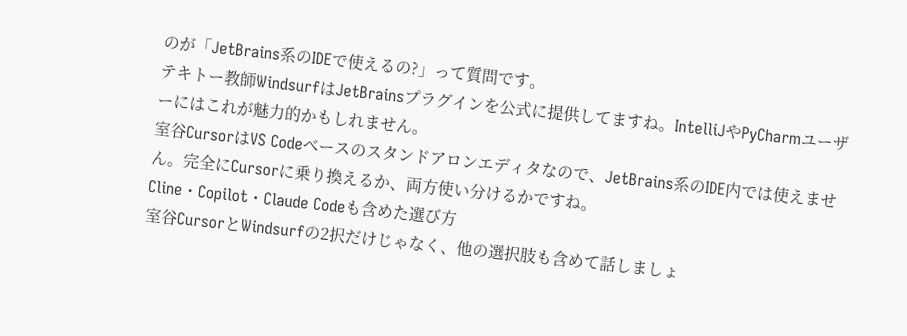のが「JetBrains系のIDEで使えるの?」って質問です。
テキトー教師WindsurfはJetBrainsプラグインを公式に提供してますね。IntelliJやPyCharmユーザーにはこれが魅力的かもしれません。
室谷CursorはVS Codeベースのスタンドアロンエディタなので、JetBrains系のIDE内では使えません。完全にCursorに乗り換えるか、両方使い分けるかですね。
Cline・Copilot・Claude Codeも含めた選び方
室谷CursorとWindsurfの2択だけじゃなく、他の選択肢も含めて話しましょ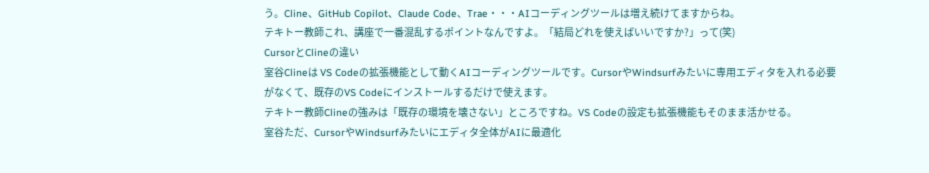う。Cline、GitHub Copilot、Claude Code、Trae・・・AIコーディングツールは増え続けてますからね。
テキトー教師これ、講座で一番混乱するポイントなんですよ。「結局どれを使えばいいですか?」って(笑)
CursorとClineの違い
室谷Clineは VS Codeの拡張機能として動くAIコーディングツールです。CursorやWindsurfみたいに専用エディタを入れる必要がなくて、既存のVS Codeにインストールするだけで使えます。
テキトー教師Clineの強みは「既存の環境を壊さない」ところですね。VS Codeの設定も拡張機能もそのまま活かせる。
室谷ただ、CursorやWindsurfみたいにエディタ全体がAIに最適化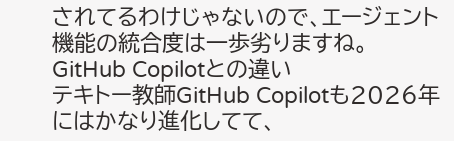されてるわけじゃないので、エージェント機能の統合度は一歩劣りますね。
GitHub Copilotとの違い
テキトー教師GitHub Copilotも2026年にはかなり進化してて、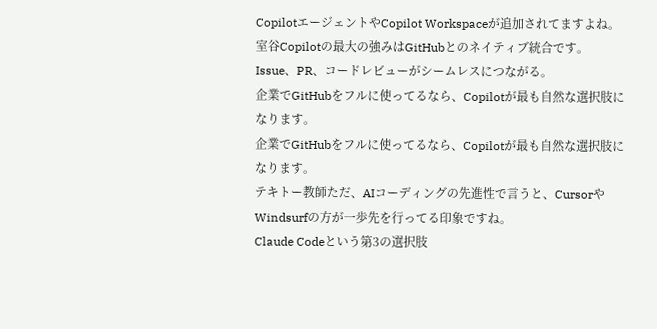CopilotエージェントやCopilot Workspaceが追加されてますよね。
室谷Copilotの最大の強みはGitHubとのネイティブ統合です。Issue、PR、コードレビューがシームレスにつながる。
企業でGitHubをフルに使ってるなら、Copilotが最も自然な選択肢になります。
企業でGitHubをフルに使ってるなら、Copilotが最も自然な選択肢になります。
テキトー教師ただ、AIコーディングの先進性で言うと、CursorやWindsurfの方が一歩先を行ってる印象ですね。
Claude Codeという第3の選択肢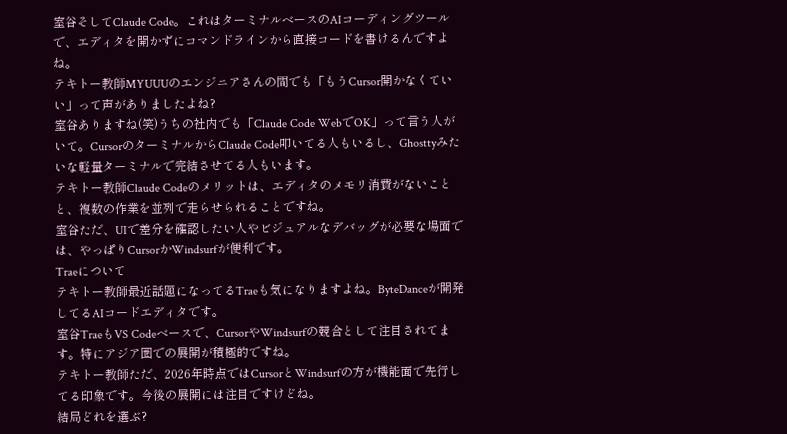室谷そしてClaude Code。これはターミナルベースのAIコーディングツールで、エディタを開かずにコマンドラインから直接コードを書けるんですよね。
テキトー教師MYUUUのエンジニアさんの間でも「もうCursor開かなくていい」って声がありましたよね?
室谷ありますね(笑)うちの社内でも「Claude Code WebでOK」って言う人がいて。CursorのターミナルからClaude Code叩いてる人もいるし、Ghosttyみたいな軽量ターミナルで完結させてる人もいます。
テキトー教師Claude Codeのメリットは、エディタのメモリ消費がないことと、複数の作業を並列で走らせられることですね。
室谷ただ、UIで差分を確認したい人やビジュアルなデバッグが必要な場面では、やっぱりCursorかWindsurfが便利です。
Traeについて
テキトー教師最近話題になってるTraeも気になりますよね。ByteDanceが開発してるAIコードエディタです。
室谷TraeもVS Codeベースで、CursorやWindsurfの競合として注目されてます。特にアジア圏での展開が積極的ですね。
テキトー教師ただ、2026年時点ではCursorとWindsurfの方が機能面で先行してる印象です。今後の展開には注目ですけどね。
結局どれを選ぶ?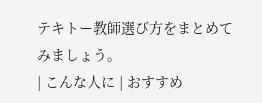テキトー教師選び方をまとめてみましょう。
| こんな人に | おすすめ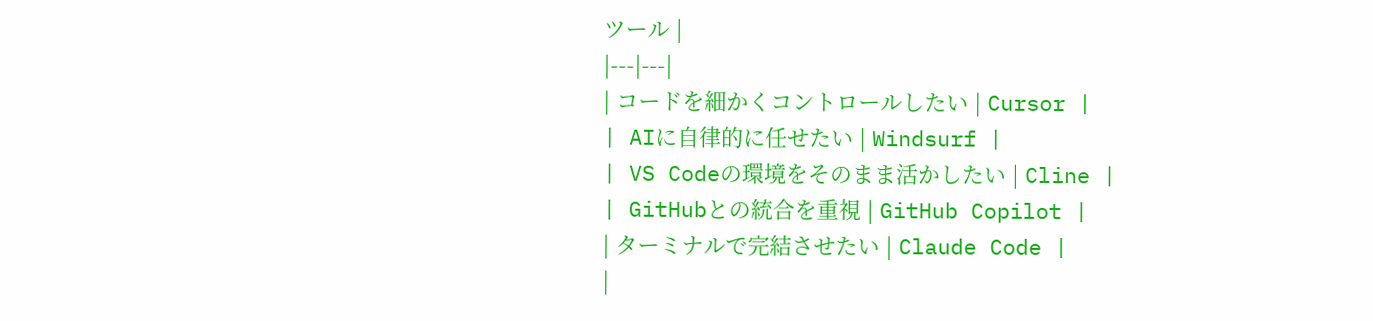ツール |
|---|---|
| コードを細かくコントロールしたい | Cursor |
| AIに自律的に任せたい | Windsurf |
| VS Codeの環境をそのまま活かしたい | Cline |
| GitHubとの統合を重視 | GitHub Copilot |
| ターミナルで完結させたい | Claude Code |
|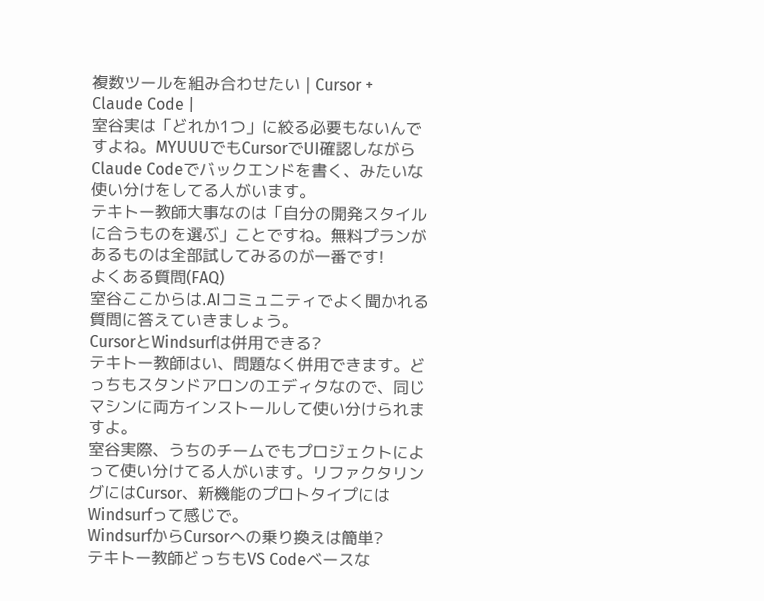複数ツールを組み合わせたい | Cursor + Claude Code |
室谷実は「どれか1つ」に絞る必要もないんですよね。MYUUUでもCursorでUI確認しながらClaude Codeでバックエンドを書く、みたいな使い分けをしてる人がいます。
テキトー教師大事なのは「自分の開発スタイルに合うものを選ぶ」ことですね。無料プランがあるものは全部試してみるのが一番です!
よくある質問(FAQ)
室谷ここからは.AIコミュニティでよく聞かれる質問に答えていきましょう。
CursorとWindsurfは併用できる?
テキトー教師はい、問題なく併用できます。どっちもスタンドアロンのエディタなので、同じマシンに両方インストールして使い分けられますよ。
室谷実際、うちのチームでもプロジェクトによって使い分けてる人がいます。リファクタリングにはCursor、新機能のプロトタイプにはWindsurfって感じで。
WindsurfからCursorへの乗り換えは簡単?
テキトー教師どっちもVS Codeベースな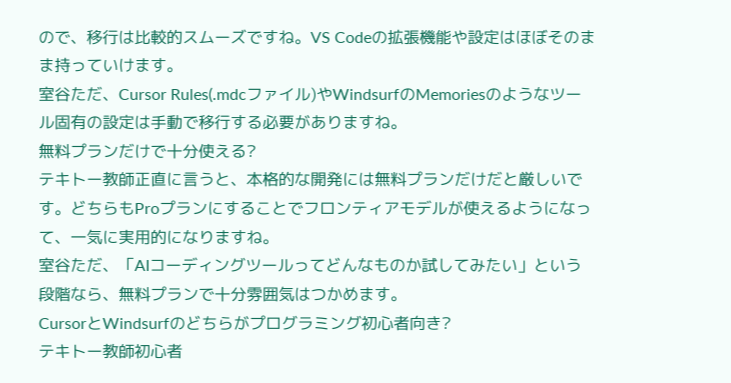ので、移行は比較的スムーズですね。VS Codeの拡張機能や設定はほぼそのまま持っていけます。
室谷ただ、Cursor Rules(.mdcファイル)やWindsurfのMemoriesのようなツール固有の設定は手動で移行する必要がありますね。
無料プランだけで十分使える?
テキトー教師正直に言うと、本格的な開発には無料プランだけだと厳しいです。どちらもProプランにすることでフロンティアモデルが使えるようになって、一気に実用的になりますね。
室谷ただ、「AIコーディングツールってどんなものか試してみたい」という段階なら、無料プランで十分雰囲気はつかめます。
CursorとWindsurfのどちらがプログラミング初心者向き?
テキトー教師初心者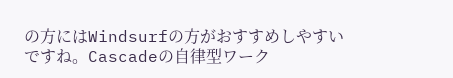の方にはWindsurfの方がおすすめしやすいですね。Cascadeの自律型ワーク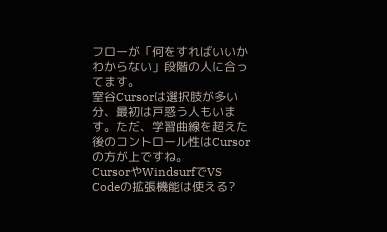フローが「何をすればいいかわからない」段階の人に合ってます。
室谷Cursorは選択肢が多い分、最初は戸惑う人もいます。ただ、学習曲線を超えた後のコントロール性はCursorの方が上ですね。
CursorやWindsurfでVS Codeの拡張機能は使える?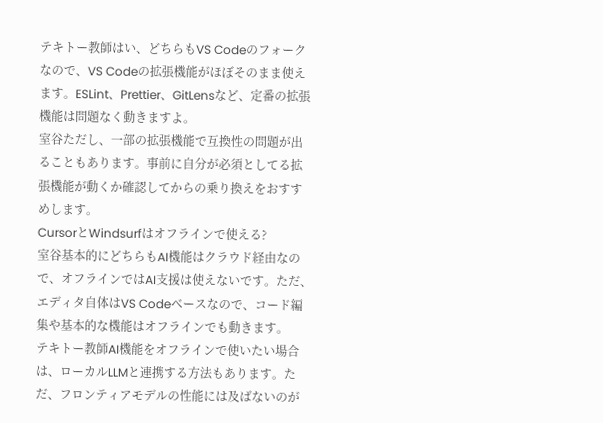テキトー教師はい、どちらもVS Codeのフォークなので、VS Codeの拡張機能がほぼそのまま使えます。ESLint、Prettier、GitLensなど、定番の拡張機能は問題なく動きますよ。
室谷ただし、一部の拡張機能で互換性の問題が出ることもあります。事前に自分が必須としてる拡張機能が動くか確認してからの乗り換えをおすすめします。
CursorとWindsurfはオフラインで使える?
室谷基本的にどちらもAI機能はクラウド経由なので、オフラインではAI支援は使えないです。ただ、エディタ自体はVS Codeベースなので、コード編集や基本的な機能はオフラインでも動きます。
テキトー教師AI機能をオフラインで使いたい場合は、ローカルLLMと連携する方法もあります。ただ、フロンティアモデルの性能には及ばないのが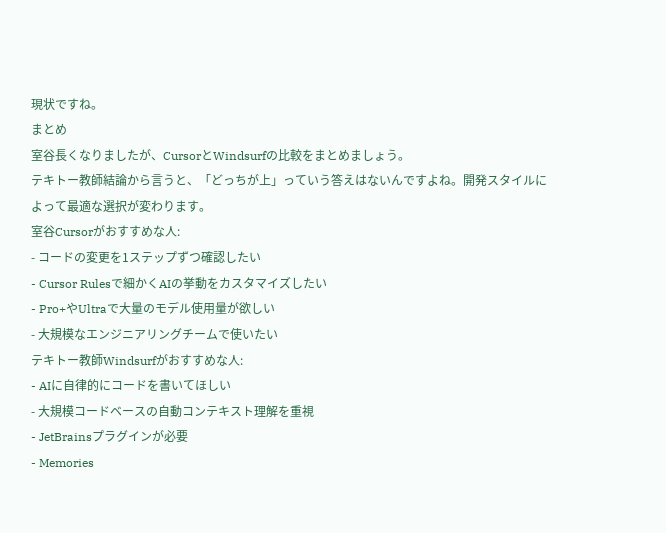現状ですね。
まとめ
室谷長くなりましたが、CursorとWindsurfの比較をまとめましょう。
テキトー教師結論から言うと、「どっちが上」っていう答えはないんですよね。開発スタイルによって最適な選択が変わります。
室谷Cursorがおすすめな人:
- コードの変更を1ステップずつ確認したい
- Cursor Rulesで細かくAIの挙動をカスタマイズしたい
- Pro+やUltraで大量のモデル使用量が欲しい
- 大規模なエンジニアリングチームで使いたい
テキトー教師Windsurfがおすすめな人:
- AIに自律的にコードを書いてほしい
- 大規模コードベースの自動コンテキスト理解を重視
- JetBrainsプラグインが必要
- Memories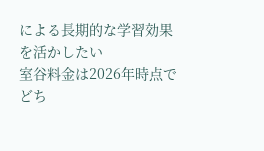による長期的な学習効果を活かしたい
室谷料金は2026年時点でどち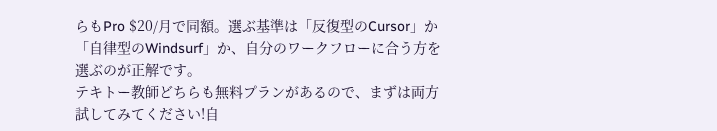らもPro $20/月で同額。選ぶ基準は「反復型のCursor」か「自律型のWindsurf」か、自分のワークフローに合う方を選ぶのが正解です。
テキトー教師どちらも無料プランがあるので、まずは両方試してみてください!自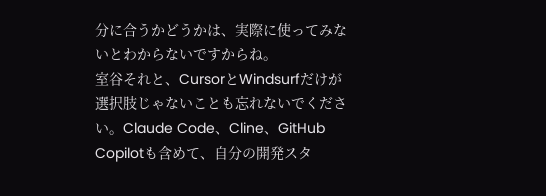分に合うかどうかは、実際に使ってみないとわからないですからね。
室谷それと、CursorとWindsurfだけが選択肢じゃないことも忘れないでください。Claude Code、Cline、GitHub Copilotも含めて、自分の開発スタ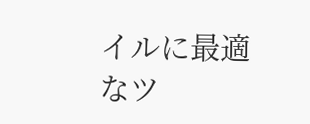イルに最適なツ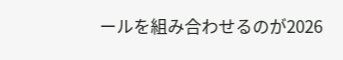ールを組み合わせるのが2026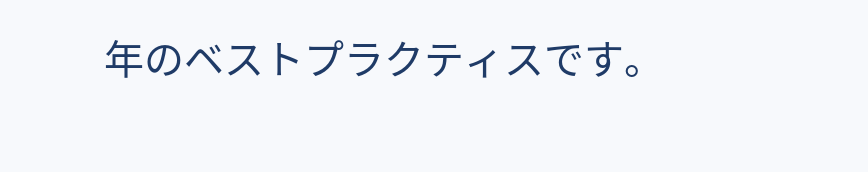年のベストプラクティスです。